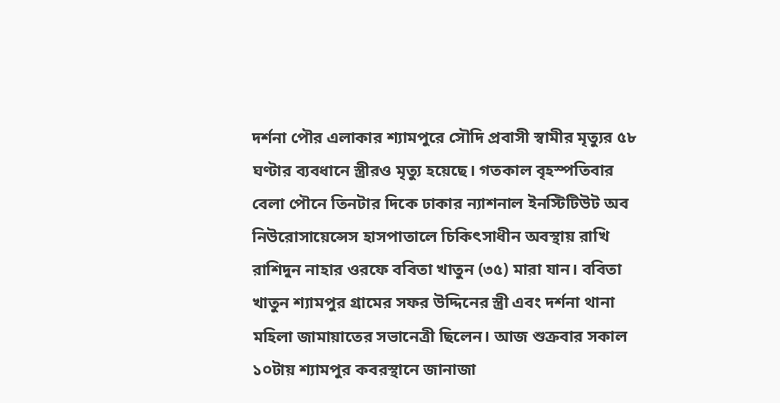দর্শনা পৌর এলাকার শ্যামপুরে সৌদি প্রবাসী স্বামীর মৃত্যুর ৫৮ ঘণ্টার ব্যবধানে স্ত্রীরও মৃত্যু হয়েছে। গতকাল বৃহস্পতিবার বেলা পৌনে তিনটার দিকে ঢাকার ন্যাশনাল ইনস্টিটিউট অব নিউরোসায়েন্সেস হাসপাতালে চিকিৎসাধীন অবস্থায় রাখি রাশিদুন নাহার ওরফে ববিতা খাতুন (৩৫) মারা যান। ববিতা খাতুন শ্যামপুর গ্রামের সফর উদ্দিনের স্ত্রী এবং দর্শনা থানা মহিলা জামায়াতের সভানেত্রী ছিলেন। আজ শুক্রবার সকাল ১০টায় শ্যামপুর কবরস্থানে জানাজা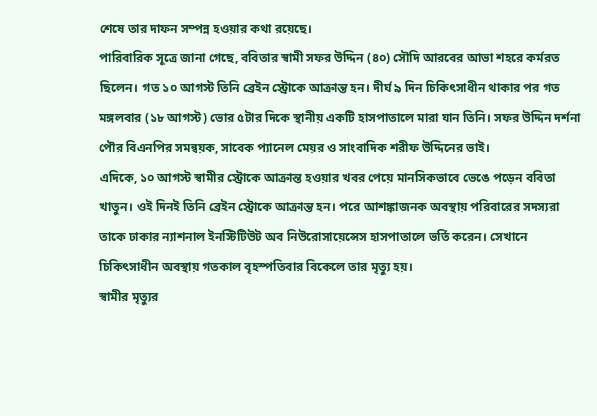শেষে তার দাফন সম্পন্ন হওয়ার কথা রয়েছে।
পারিবারিক সূত্রে জানা গেছে, ববিতার স্বামী সফর উদ্দিন (৪০) সৌদি আরবের আভা শহরে কর্মরত ছিলেন। গত ১০ আগস্ট তিনি ব্রেইন স্ট্রোকে আক্রান্ত হন। দীর্ঘ ৯ দিন চিকিৎসাধীন থাকার পর গত মঙ্গলবার (১৮ আগস্ট) ভোর ৫টার দিকে স্থানীয় একটি হাসপাতালে মারা যান তিনি। সফর উদ্দিন দর্শনা পৌর বিএনপির সমন্বয়ক, সাবেক প্যানেল মেয়র ও সাংবাদিক শরীফ উদ্দিনের ভাই।
এদিকে, ১০ আগস্ট স্বামীর স্ট্রোকে আক্রান্ত হওয়ার খবর পেয়ে মানসিকভাবে ভেঙে পড়েন ববিতা খাতুন। ওই দিনই তিনি ব্রেইন স্ট্রোকে আক্রান্ত হন। পরে আশঙ্কাজনক অবস্থায় পরিবারের সদস্যরা তাকে ঢাকার ন্যাশনাল ইনস্টিটিউট অব নিউরোসায়েন্সেস হাসপাতালে ভর্তি করেন। সেখানে চিকিৎসাধীন অবস্থায় গতকাল বৃহস্পতিবার বিকেলে তার মৃত্যু হয়।
স্বামীর মৃত্যুর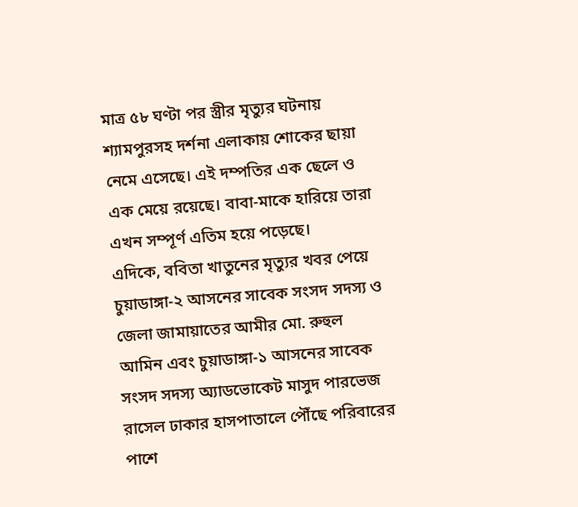মাত্র ৫৮ ঘণ্টা পর স্ত্রীর মৃত্যুর ঘটনায় শ্যামপুরসহ দর্শনা এলাকায় শোকের ছায়া নেমে এসেছে। এই দম্পতির এক ছেলে ও এক মেয়ে রয়েছে। বাবা-মাকে হারিয়ে তারা এখন সম্পূর্ণ এতিম হয়ে পড়েছে।
এদিকে, ববিতা খাতুনের মৃত্যুর খবর পেয়ে চুয়াডাঙ্গা-২ আসনের সাবেক সংসদ সদস্য ও জেলা জামায়াতের আমীর মো. রুহুল আমিন এবং চুয়াডাঙ্গা-১ আসনের সাবেক সংসদ সদস্য অ্যাডভোকেট মাসুদ পারভেজ রাসেল ঢাকার হাসপাতালে পৌঁছে পরিবারের পাশে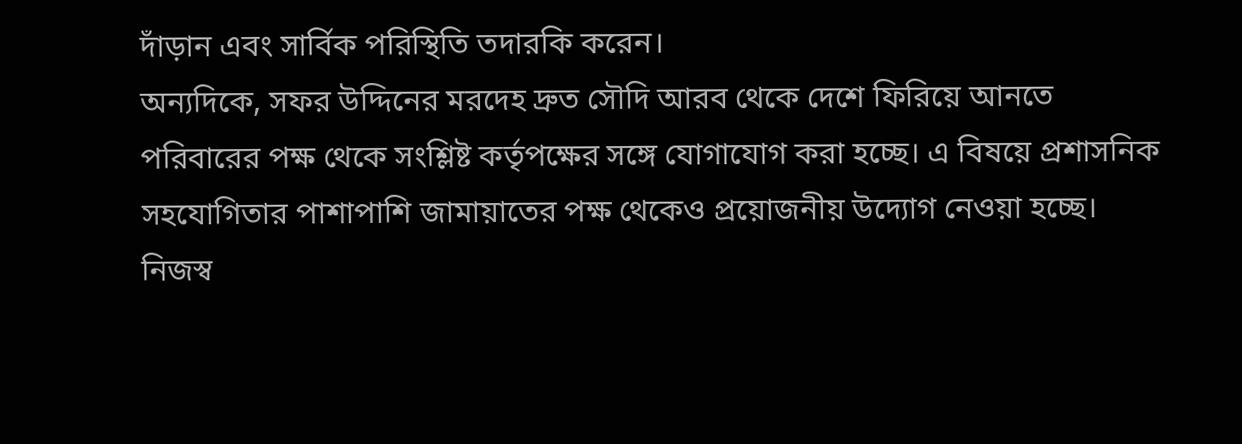দাঁড়ান এবং সার্বিক পরিস্থিতি তদারকি করেন।
অন্যদিকে, সফর উদ্দিনের মরদেহ দ্রুত সৌদি আরব থেকে দেশে ফিরিয়ে আনতে পরিবারের পক্ষ থেকে সংশ্লিষ্ট কর্তৃপক্ষের সঙ্গে যোগাযোগ করা হচ্ছে। এ বিষয়ে প্রশাসনিক সহযোগিতার পাশাপাশি জামায়াতের পক্ষ থেকেও প্রয়োজনীয় উদ্যোগ নেওয়া হচ্ছে।
নিজস্ব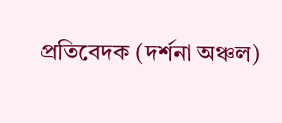প্রতিবেদক (দর্শনা অঞ্চল)